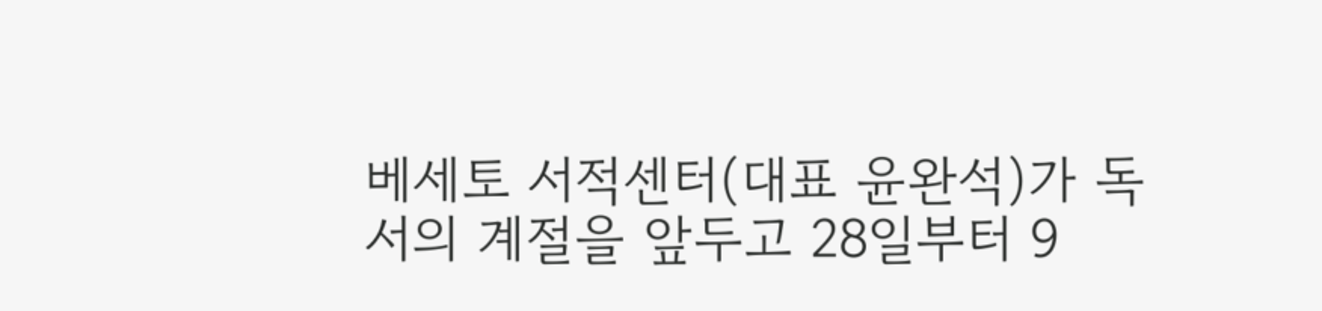베세토 서적센터(대표 윤완석)가 독서의 계절을 앞두고 28일부터 9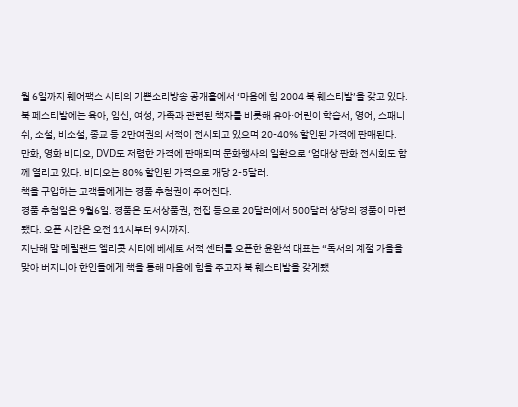월 6일까지 훼어팩스 시티의 기쁜소리방송 공개홀에서 ‘마음에 힘 2004 북 훼스티발’을 갖고 있다.
북 페스티발에는 육아, 임신, 여성, 가족과 관련된 책자를 비롯해 유아·어린이 학습서, 영어, 스패니쉬, 소설, 비소설, 종교 등 2만여권의 서적이 전시되고 있으며 20-40% 할인된 가격에 판매된다.
만화, 영화 비디오, DVD도 저렴한 가격에 판매되며 문화행사의 일환으로 ‘엄대상 판화 전시회도 함께 열리고 있다. 비디오는 80% 할인된 가격으로 개당 2-5달러.
책을 구입하는 고객들에게는 경품 추첨권이 주어진다.
경품 추첨일은 9월6일. 경품은 도서상품권, 전집 등으로 20달러에서 500달러 상당의 경품이 마련됐다. 오픈 시간은 오전 11시부터 9시까지.
지난해 말 메릴랜드 엘리콧 시티에 베세토 서적 센터를 오픈한 윤완석 대표는 “독서의 계절 가을을 맞아 버지니아 한인들에게 책을 통해 마음에 힘을 주고자 북 훼스티발을 갖게됐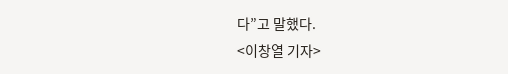다”고 말했다.
<이창열 기자>